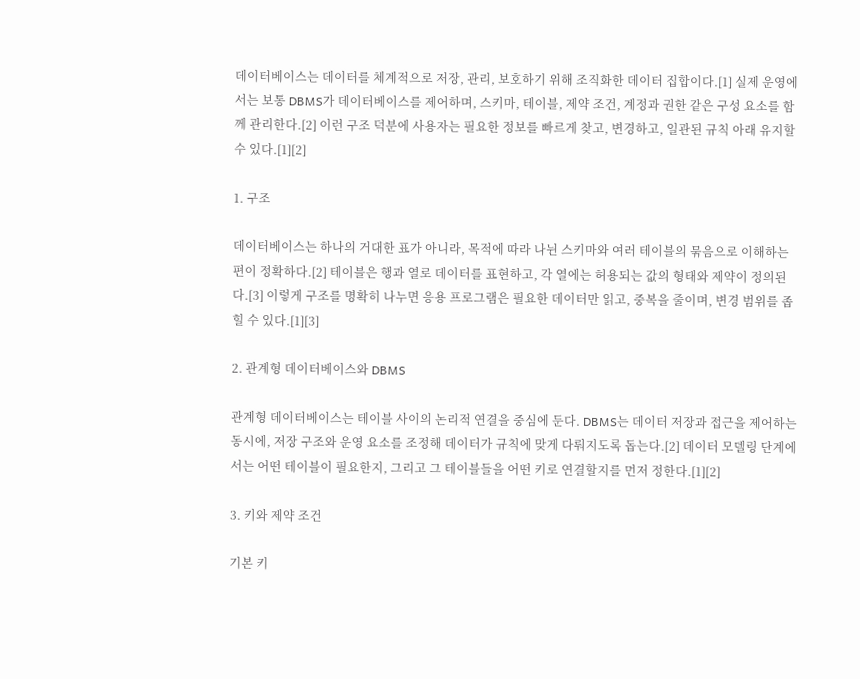데이터베이스는 데이터를 체계적으로 저장, 관리, 보호하기 위해 조직화한 데이터 집합이다.[1] 실제 운영에서는 보통 DBMS가 데이터베이스를 제어하며, 스키마, 테이블, 제약 조건, 계정과 권한 같은 구성 요소를 함께 관리한다.[2] 이런 구조 덕분에 사용자는 필요한 정보를 빠르게 찾고, 변경하고, 일관된 규칙 아래 유지할 수 있다.[1][2]

1. 구조

데이터베이스는 하나의 거대한 표가 아니라, 목적에 따라 나뉜 스키마와 여러 테이블의 묶음으로 이해하는 편이 정확하다.[2] 테이블은 행과 열로 데이터를 표현하고, 각 열에는 허용되는 값의 형태와 제약이 정의된다.[3] 이렇게 구조를 명확히 나누면 응용 프로그램은 필요한 데이터만 읽고, 중복을 줄이며, 변경 범위를 좁힐 수 있다.[1][3]

2. 관계형 데이터베이스와 DBMS

관계형 데이터베이스는 테이블 사이의 논리적 연결을 중심에 둔다. DBMS는 데이터 저장과 접근을 제어하는 동시에, 저장 구조와 운영 요소를 조정해 데이터가 규칙에 맞게 다뤄지도록 돕는다.[2] 데이터 모델링 단계에서는 어떤 테이블이 필요한지, 그리고 그 테이블들을 어떤 키로 연결할지를 먼저 정한다.[1][2]

3. 키와 제약 조건

기본 키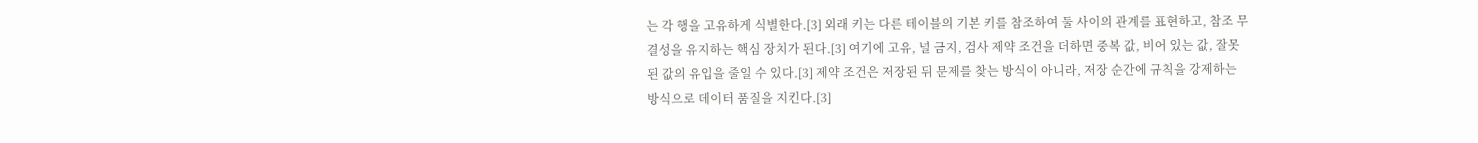는 각 행을 고유하게 식별한다.[3] 외래 키는 다른 테이블의 기본 키를 참조하여 둘 사이의 관계를 표현하고, 참조 무결성을 유지하는 핵심 장치가 된다.[3] 여기에 고유, 널 금지, 검사 제약 조건을 더하면 중복 값, 비어 있는 값, 잘못된 값의 유입을 줄일 수 있다.[3] 제약 조건은 저장된 뒤 문제를 찾는 방식이 아니라, 저장 순간에 규칙을 강제하는 방식으로 데이터 품질을 지킨다.[3]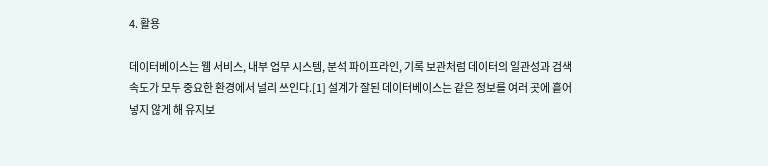4. 활용

데이터베이스는 웹 서비스, 내부 업무 시스템, 분석 파이프라인, 기록 보관처럼 데이터의 일관성과 검색 속도가 모두 중요한 환경에서 널리 쓰인다.[1] 설계가 잘된 데이터베이스는 같은 정보를 여러 곳에 흩어 넣지 않게 해 유지보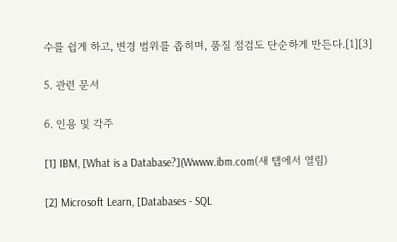수를 쉽게 하고, 변경 범위를 좁히며, 품질 점검도 단순하게 만든다.[1][3]

5. 관련 문서

6. 인용 및 각주

[1] IBM, [What is a Database?](Wwww.ibm.com(새 탭에서 열림)

[2] Microsoft Learn, [Databases - SQL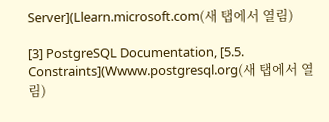Server](Llearn.microsoft.com(새 탭에서 열림)

[3] PostgreSQL Documentation, [5.5. Constraints](Wwww.postgresql.org(새 탭에서 열림)